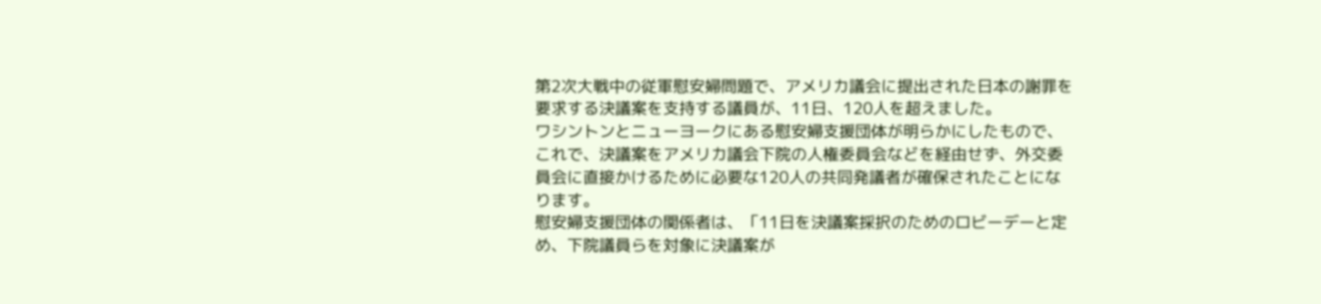第2次大戦中の従軍慰安婦問題で、アメリカ議会に提出された日本の謝罪を要求する決議案を支持する議員が、11日、120人を超えました。
ワシントンとニューヨークにある慰安婦支援団体が明らかにしたもので、これで、決議案をアメリカ議会下院の人権委員会などを経由せず、外交委員会に直接かけるために必要な120人の共同発議者が確保されたことになります。
慰安婦支援団体の関係者は、「11日を決議案採択のためのロビーデーと定め、下院議員らを対象に決議案が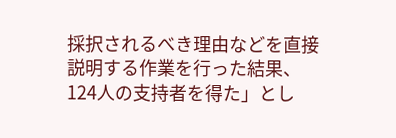採択されるべき理由などを直接説明する作業を行った結果、124人の支持者を得た」とし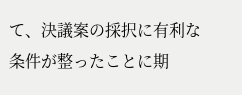て、決議案の採択に有利な条件が整ったことに期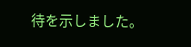待を示しました。